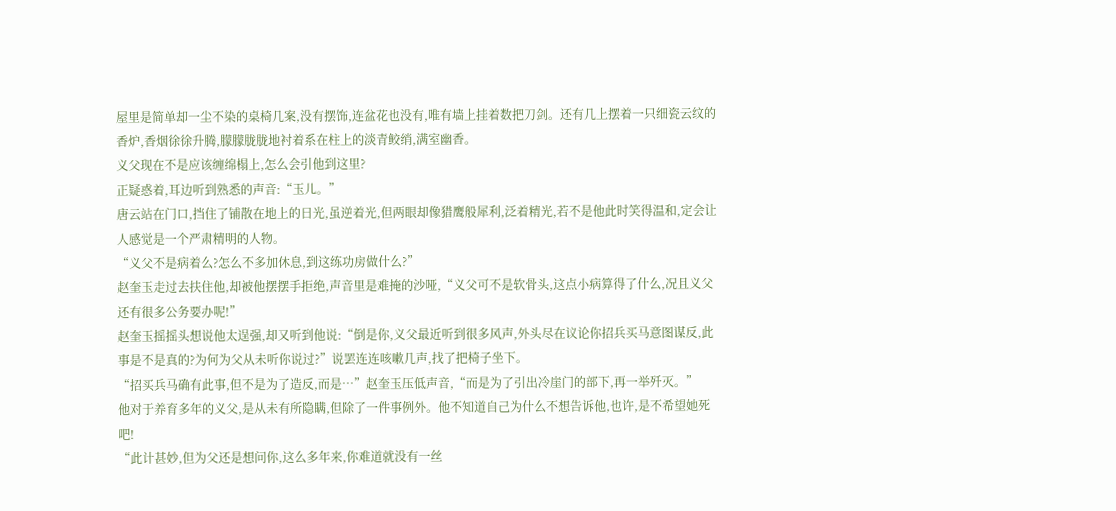屋里是简单却一尘不染的桌椅几案,没有摆饰,连盆花也没有,唯有墙上挂着数把刀剑。还有几上摆着一只细瓷云纹的香炉,香烟徐徐升腾,朦朦胧胧地衬着系在柱上的淡青鲛绡,满室幽香。
义父现在不是应该缠绵榻上,怎么会引他到这里?
正疑惑着,耳边听到熟悉的声音:“玉儿。”
唐云站在门口,挡住了铺散在地上的日光,虽逆着光,但两眼却像猎鹰般犀利,泛着精光,若不是他此时笑得温和,定会让人感觉是一个严肃精明的人物。
“义父不是病着么?怎么不多加休息,到这练功房做什么?”
赵奎玉走过去扶住他,却被他摆摆手拒绝,声音里是难掩的沙哑,“义父可不是软骨头,这点小病算得了什么,况且义父还有很多公务要办呢!”
赵奎玉摇摇头想说他太逞强,却又听到他说:“倒是你,义父最近听到很多风声,外头尽在议论你招兵买马意图谋反,此事是不是真的?为何为父从未听你说过?”说罢连连咳嗽几声,找了把椅子坐下。
“招买兵马确有此事,但不是为了造反,而是…”赵奎玉压低声音,“而是为了引出冷崖门的部下,再一举歼灭。”
他对于养育多年的义父,是从未有所隐瞒,但除了一件事例外。他不知道自己为什么不想告诉他,也许,是不希望她死吧!
“此计甚妙,但为父还是想问你,这么多年来,你难道就没有一丝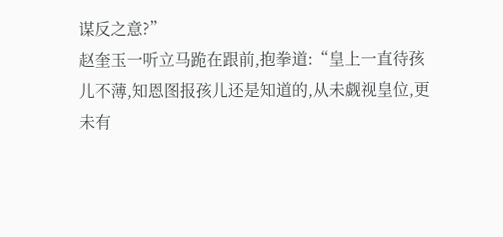谋反之意?”
赵奎玉一听立马跪在跟前,抱拳道:“皇上一直待孩儿不薄,知恩图报孩儿还是知道的,从未觑视皇位,更未有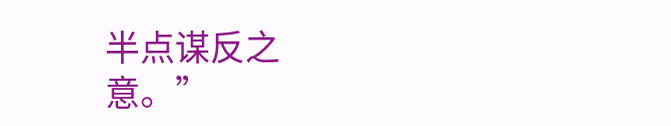半点谋反之意。”